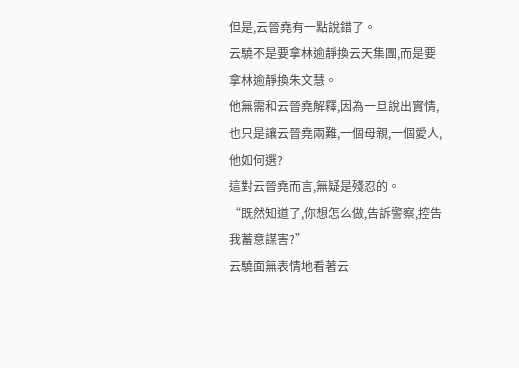但是,云晉堯有一點說錯了。
云驍不是要拿林逾靜換云天集團,而是要拿林逾靜換朱文慧。
他無需和云晉堯解釋,因為一旦說出實情,也只是讓云晉堯兩難,一個母親,一個愛人,他如何選?
這對云晉堯而言,無疑是殘忍的。
“既然知道了,你想怎么做,告訴警察,控告我蓄意謀害?”
云驍面無表情地看著云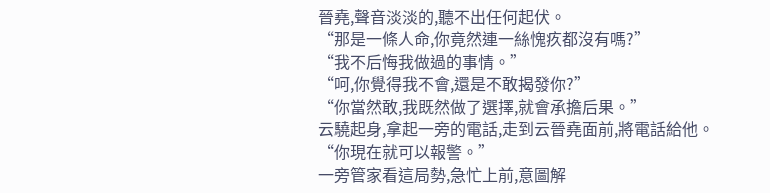晉堯,聲音淡淡的,聽不出任何起伏。
“那是一條人命,你竟然連一絲愧疚都沒有嗎?”
“我不后悔我做過的事情。”
“呵,你覺得我不會,還是不敢揭發你?”
“你當然敢,我既然做了選擇,就會承擔后果。”
云驍起身,拿起一旁的電話,走到云晉堯面前,將電話給他。
“你現在就可以報警。”
一旁管家看這局勢,急忙上前,意圖解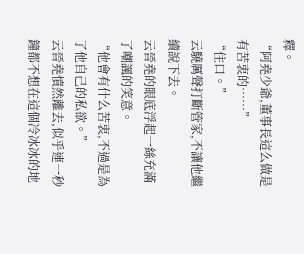釋。
“阿堯少爺,董事長這么做是有苦衷的……”
“住口。”
云驍厲聲打斷管家,不讓他繼續說下去。
云晉堯的眼底浮起一絲充滿了嘲諷的笑意。
“他會有什么苦衷,不過是為了他自己的私欲。”
云晉堯憤然離去,似乎連一秒鐘都不想在這個冷冰冰的地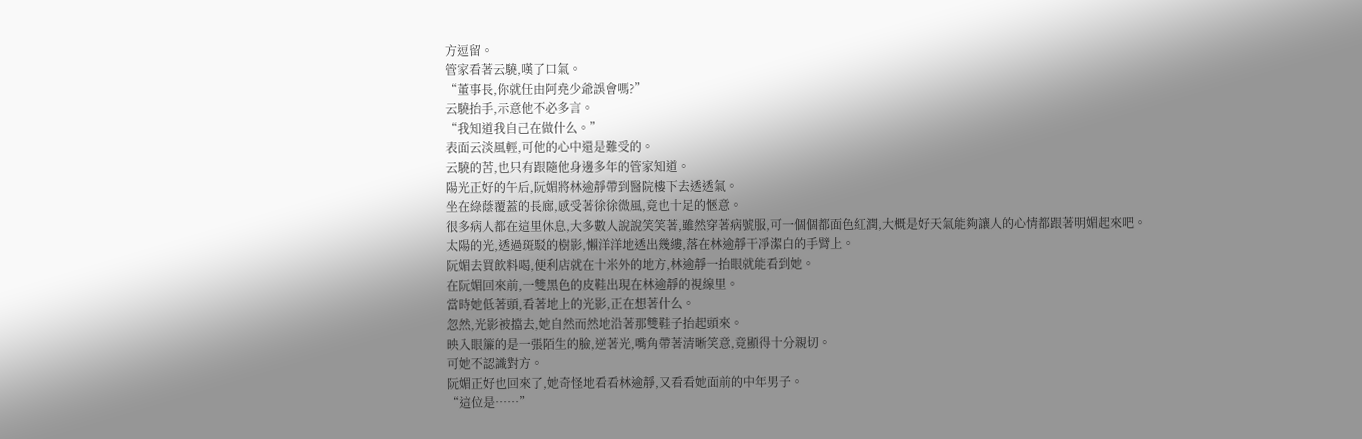方逗留。
管家看著云驍,嘆了口氣。
“董事長,你就任由阿堯少爺誤會嗎?”
云驍抬手,示意他不必多言。
“我知道我自己在做什么。”
表面云淡風輕,可他的心中還是難受的。
云驍的苦,也只有跟隨他身邊多年的管家知道。
陽光正好的午后,阮媚將林逾靜帶到醫院樓下去透透氣。
坐在綠蔭覆蓋的長廊,感受著徐徐微風,竟也十足的愜意。
很多病人都在這里休息,大多數人說說笑笑著,雖然穿著病號服,可一個個都面色紅潤,大概是好天氣能夠讓人的心情都跟著明媚起來吧。
太陽的光,透過斑駁的樹影,懶洋洋地透出幾縷,落在林逾靜干凈潔白的手臂上。
阮媚去買飲料喝,便利店就在十米外的地方,林逾靜一抬眼就能看到她。
在阮媚回來前,一雙黑色的皮鞋出現在林逾靜的視線里。
當時她低著頭,看著地上的光影,正在想著什么。
忽然,光影被擋去,她自然而然地沿著那雙鞋子抬起頭來。
映入眼簾的是一張陌生的臉,逆著光,嘴角帶著清晰笑意,竟顯得十分親切。
可她不認識對方。
阮媚正好也回來了,她奇怪地看看林逾靜,又看看她面前的中年男子。
“這位是……”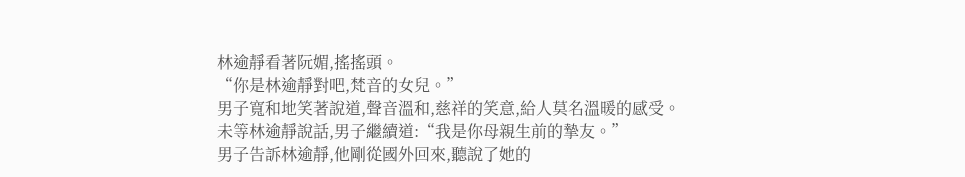林逾靜看著阮媚,搖搖頭。
“你是林逾靜對吧,梵音的女兒。”
男子寬和地笑著說道,聲音溫和,慈祥的笑意,給人莫名溫暖的感受。
未等林逾靜說話,男子繼續道:“我是你母親生前的摯友。”
男子告訴林逾靜,他剛從國外回來,聽說了她的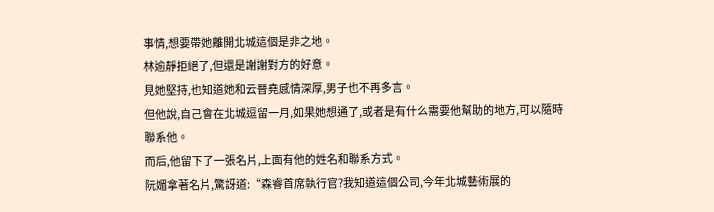事情,想要帶她離開北城這個是非之地。
林逾靜拒絕了,但還是謝謝對方的好意。
見她堅持,也知道她和云晉堯感情深厚,男子也不再多言。
但他說,自己會在北城逗留一月,如果她想通了,或者是有什么需要他幫助的地方,可以隨時聯系他。
而后,他留下了一張名片,上面有他的姓名和聯系方式。
阮媚拿著名片,驚訝道:“森睿首席執行官?我知道這個公司,今年北城藝術展的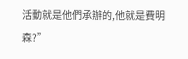活動就是他們承辦的,他就是費明森?”